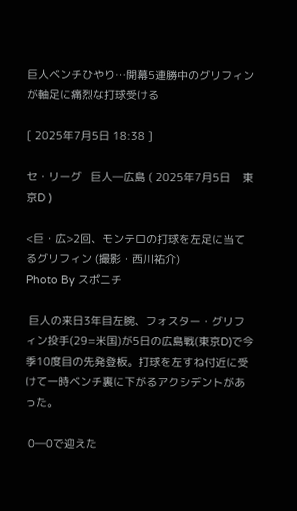巨人ベンチひやり…開幕5連勝中のグリフィンが軸足に痛烈な打球受ける

[ 2025年7月5日 18:38 ]

セ・リーグ   巨人―広島 ( 2025年7月5日    東京D )

<巨・広>2回、モンテロの打球を左足に当てるグリフィン (撮影・西川祐介)
Photo By スポニチ

 巨人の来日3年目左腕、フォスター・グリフィン投手(29=米国)が5日の広島戦(東京D)で今季10度目の先発登板。打球を左すね付近に受けて一時ベンチ裏に下がるアクシデントがあった。

 0―0で迎えた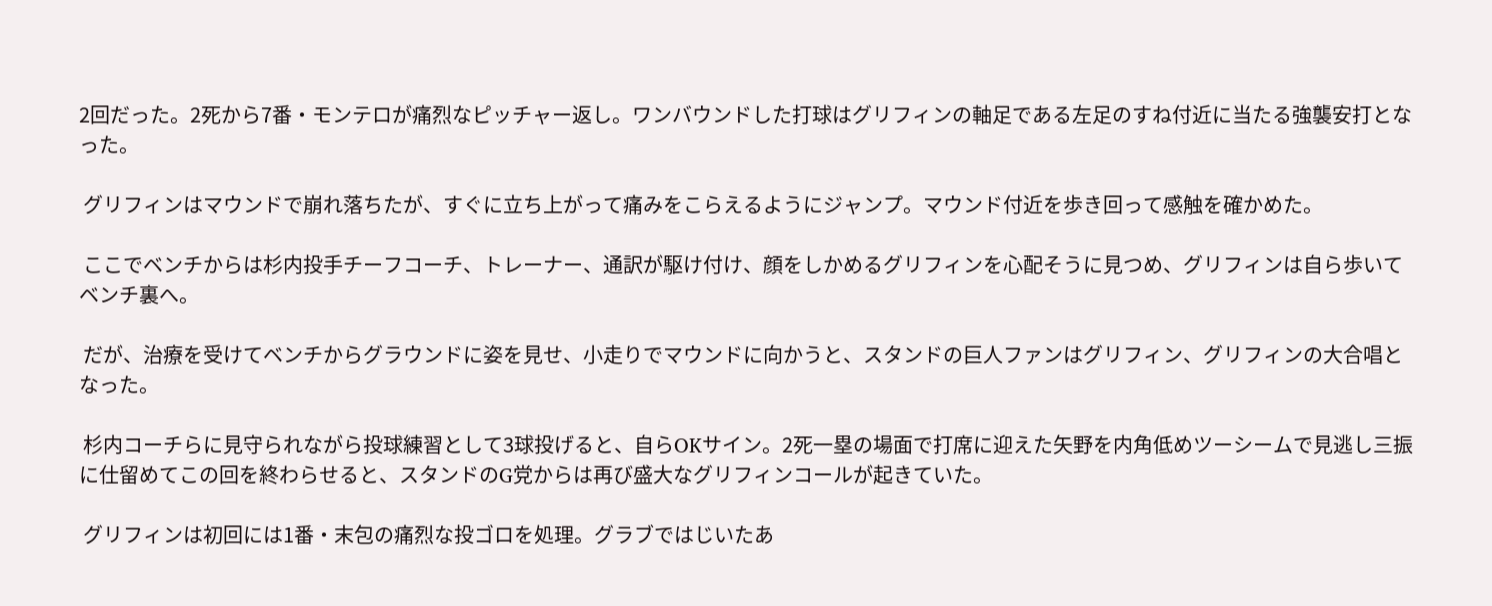2回だった。2死から7番・モンテロが痛烈なピッチャー返し。ワンバウンドした打球はグリフィンの軸足である左足のすね付近に当たる強襲安打となった。

 グリフィンはマウンドで崩れ落ちたが、すぐに立ち上がって痛みをこらえるようにジャンプ。マウンド付近を歩き回って感触を確かめた。

 ここでベンチからは杉内投手チーフコーチ、トレーナー、通訳が駆け付け、顔をしかめるグリフィンを心配そうに見つめ、グリフィンは自ら歩いてベンチ裏へ。

 だが、治療を受けてベンチからグラウンドに姿を見せ、小走りでマウンドに向かうと、スタンドの巨人ファンはグリフィン、グリフィンの大合唱となった。

 杉内コーチらに見守られながら投球練習として3球投げると、自らOKサイン。2死一塁の場面で打席に迎えた矢野を内角低めツーシームで見逃し三振に仕留めてこの回を終わらせると、スタンドのG党からは再び盛大なグリフィンコールが起きていた。

 グリフィンは初回には1番・末包の痛烈な投ゴロを処理。グラブではじいたあ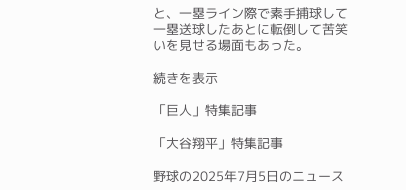と、一塁ライン際で素手捕球して一塁送球したあとに転倒して苦笑いを見せる場面もあった。

続きを表示

「巨人」特集記事

「大谷翔平」特集記事

野球の2025年7月5日のニュース